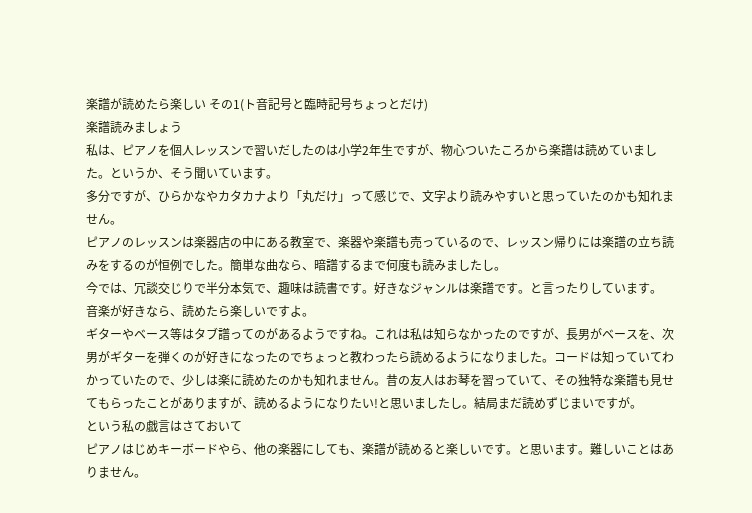楽譜が読めたら楽しい その1(ト音記号と臨時記号ちょっとだけ)
楽譜読みましょう
私は、ピアノを個人レッスンで習いだしたのは小学2年生ですが、物心ついたころから楽譜は読めていました。というか、そう聞いています。
多分ですが、ひらかなやカタカナより「丸だけ」って感じで、文字より読みやすいと思っていたのかも知れません。
ピアノのレッスンは楽器店の中にある教室で、楽器や楽譜も売っているので、レッスン帰りには楽譜の立ち読みをするのが恒例でした。簡単な曲なら、暗譜するまで何度も読みましたし。
今では、冗談交じりで半分本気で、趣味は読書です。好きなジャンルは楽譜です。と言ったりしています。
音楽が好きなら、読めたら楽しいですよ。
ギターやベース等はタブ譜ってのがあるようですね。これは私は知らなかったのですが、長男がベースを、次男がギターを弾くのが好きになったのでちょっと教わったら読めるようになりました。コードは知っていてわかっていたので、少しは楽に読めたのかも知れません。昔の友人はお琴を習っていて、その独特な楽譜も見せてもらったことがありますが、読めるようになりたい!と思いましたし。結局まだ読めずじまいですが。
という私の戯言はさておいて
ピアノはじめキーボードやら、他の楽器にしても、楽譜が読めると楽しいです。と思います。難しいことはありません。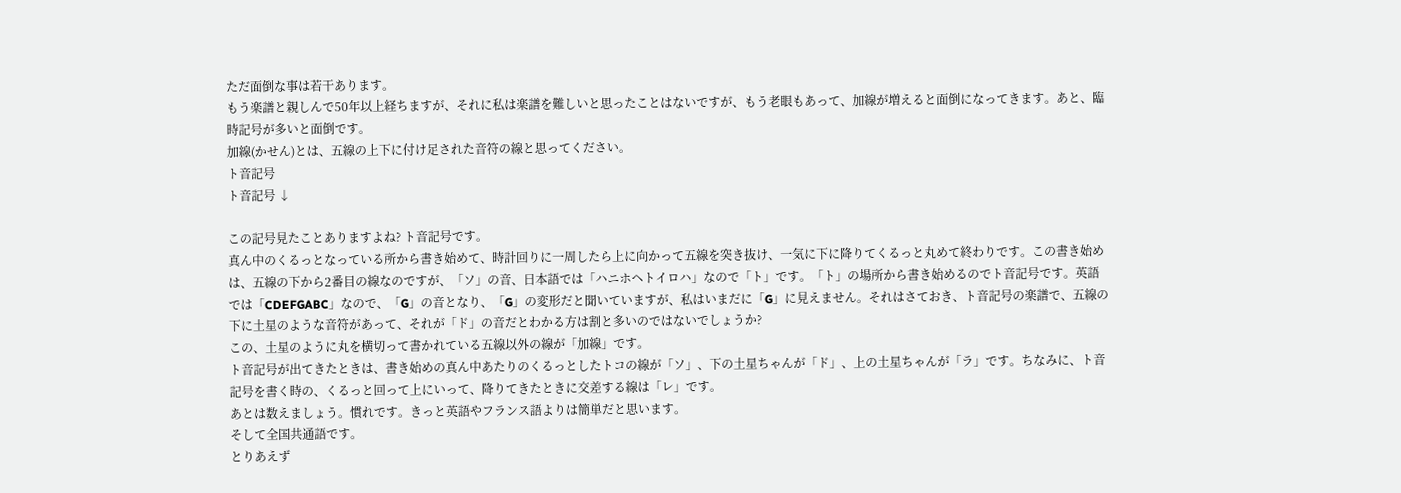ただ面倒な事は若干あります。
もう楽譜と親しんで50年以上経ちますが、それに私は楽譜を難しいと思ったことはないですが、もう老眼もあって、加線が増えると面倒になってきます。あと、臨時記号が多いと面倒です。
加線(かせん)とは、五線の上下に付け足された音符の線と思ってください。
ト音記号
ト音記号 ↓

この記号見たことありますよね? ト音記号です。
真ん中のくるっとなっている所から書き始めて、時計回りに一周したら上に向かって五線を突き抜け、一気に下に降りてくるっと丸めて終わりです。この書き始めは、五線の下から2番目の線なのですが、「ソ」の音、日本語では「ハニホヘトイロハ」なので「ト」です。「ト」の場所から書き始めるのでト音記号です。英語では「CDEFGABC」なので、「G」の音となり、「G」の変形だと聞いていますが、私はいまだに「G」に見えません。それはさておき、ト音記号の楽譜で、五線の下に土星のような音符があって、それが「ド」の音だとわかる方は割と多いのではないでしょうか?
この、土星のように丸を横切って書かれている五線以外の線が「加線」です。
ト音記号が出てきたときは、書き始めの真ん中あたりのくるっとしたトコの線が「ソ」、下の土星ちゃんが「ド」、上の土星ちゃんが「ラ」です。ちなみに、ト音記号を書く時の、くるっと回って上にいって、降りてきたときに交差する線は「レ」です。
あとは数えましょう。慣れです。きっと英語やフランス語よりは簡単だと思います。
そして全国共通語です。
とりあえず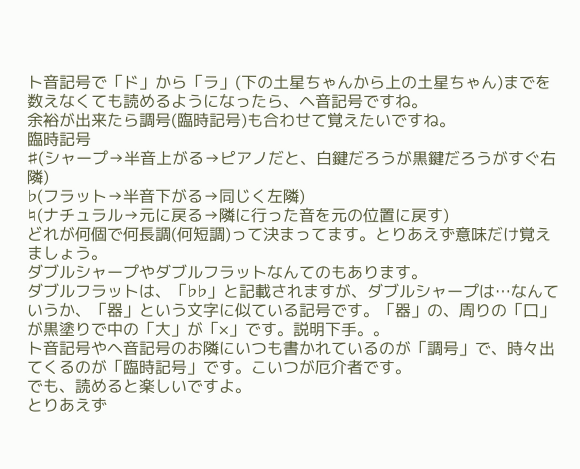ト音記号で「ド」から「ラ」(下の土星ちゃんから上の土星ちゃん)までを数えなくても読めるようになったら、ヘ音記号ですね。
余裕が出来たら調号(臨時記号)も合わせて覚えたいですね。
臨時記号
♯(シャープ→半音上がる→ピアノだと、白鍵だろうが黒鍵だろうがすぐ右隣)
♭(フラット→半音下がる→同じく左隣)
♮(ナチュラル→元に戻る→隣に行った音を元の位置に戻す)
どれが何個で何長調(何短調)って決まってます。とりあえず意味だけ覚えましょう。
ダブルシャープやダブルフラットなんてのもあります。
ダブルフラットは、「♭♭」と記載されますが、ダブルシャープは…なんていうか、「器」という文字に似ている記号です。「器」の、周りの「口」が黒塗りで中の「大」が「×」です。説明下手。。
ト音記号やヘ音記号のお隣にいつも書かれているのが「調号」で、時々出てくるのが「臨時記号」です。こいつが厄介者です。
でも、読めると楽しいですよ。
とりあえず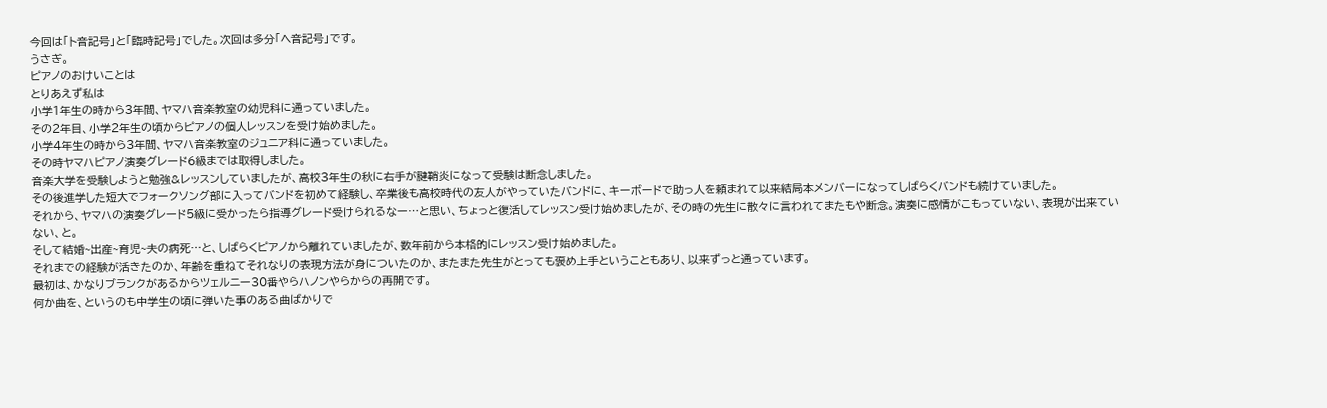今回は「ト音記号」と「臨時記号」でした。次回は多分「ヘ音記号」です。
うさぎ。
ピアノのおけいことは
とりあえず私は
小学1年生の時から3年間、ヤマハ音楽教室の幼児科に通っていました。
その2年目、小学2年生の頃からピアノの個人レッスンを受け始めました。
小学4年生の時から3年間、ヤマハ音楽教室のジュニア科に通っていました。
その時ヤマハピアノ演奏グレード6級までは取得しました。
音楽大学を受験しようと勉強&レッスンしていましたが、高校3年生の秋に右手が腱鞘炎になって受験は断念しました。
その後進学した短大でフォークソング部に入ってバンドを初めて経験し、卒業後も高校時代の友人がやっていたバンドに、キーボードで助っ人を頼まれて以来結局本メンバーになってしばらくバンドも続けていました。
それから、ヤマハの演奏グレード5級に受かったら指導グレード受けられるなー…と思い、ちょっと復活してレッスン受け始めましたが、その時の先生に散々に言われてまたもや断念。演奏に感情がこもっていない、表現が出来ていない、と。
そして結婚~出産~育児~夫の病死…と、しばらくピアノから離れていましたが、数年前から本格的にレッスン受け始めました。
それまでの経験が活きたのか、年齢を重ねてそれなりの表現方法が身についたのか、またまた先生がとっても褒め上手ということもあり、以来ずっと通っています。
最初は、かなりブランクがあるからツェルニー30番やらハノンやらからの再開です。
何か曲を、というのも中学生の頃に弾いた事のある曲ばかりで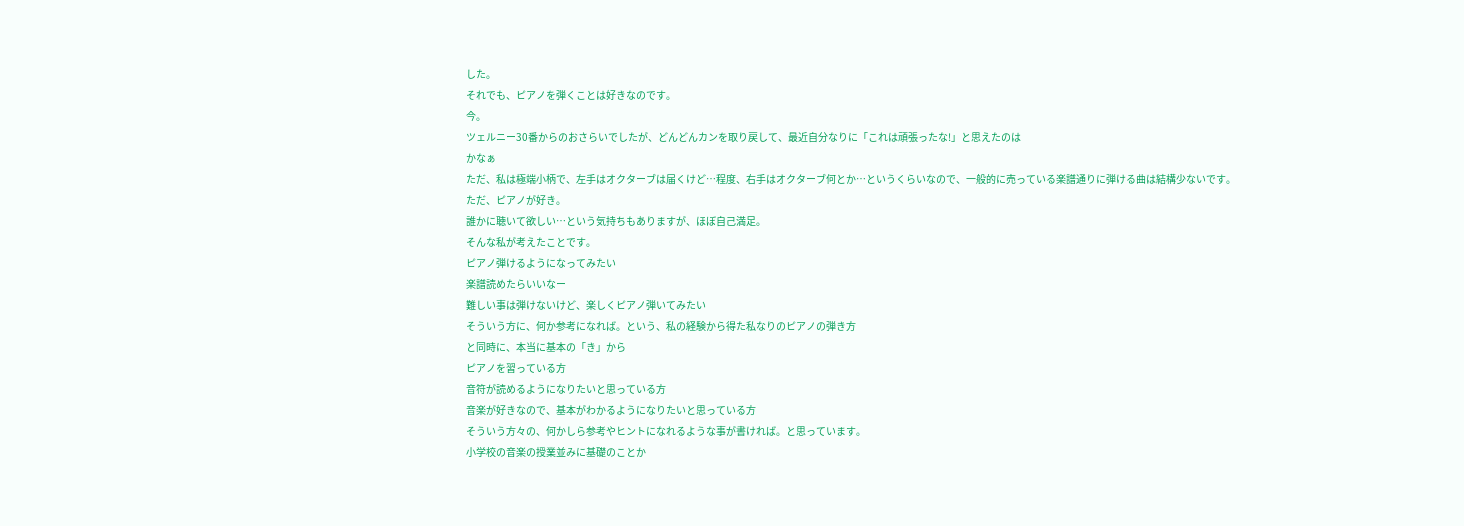した。
それでも、ピアノを弾くことは好きなのです。
今。
ツェルニー30番からのおさらいでしたが、どんどんカンを取り戻して、最近自分なりに「これは頑張ったな!」と思えたのは
かなぁ
ただ、私は極端小柄で、左手はオクターブは届くけど…程度、右手はオクターブ何とか…というくらいなので、一般的に売っている楽譜通りに弾ける曲は結構少ないです。
ただ、ピアノが好き。
誰かに聴いて欲しい…という気持ちもありますが、ほぼ自己満足。
そんな私が考えたことです。
ピアノ弾けるようになってみたい
楽譜読めたらいいなー
難しい事は弾けないけど、楽しくピアノ弾いてみたい
そういう方に、何か参考になれば。という、私の経験から得た私なりのピアノの弾き方
と同時に、本当に基本の「き」から
ピアノを習っている方
音符が読めるようになりたいと思っている方
音楽が好きなので、基本がわかるようになりたいと思っている方
そういう方々の、何かしら参考やヒントになれるような事が書ければ。と思っています。
小学校の音楽の授業並みに基礎のことか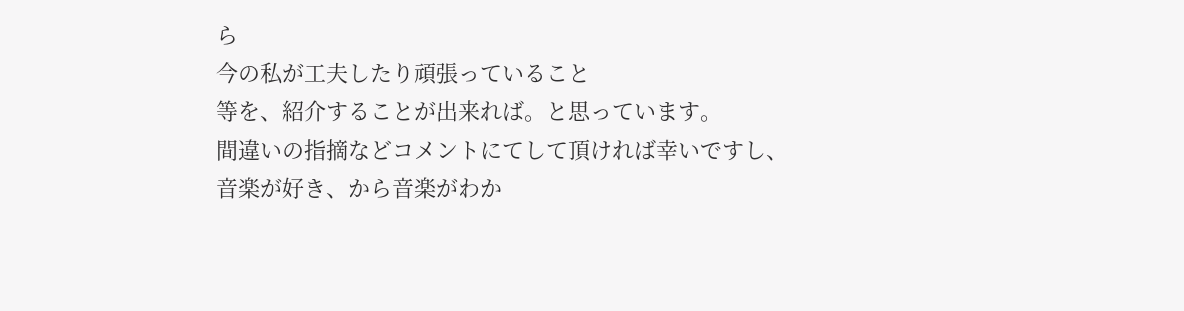ら
今の私が工夫したり頑張っていること
等を、紹介することが出来れば。と思っています。
間違いの指摘などコメントにてして頂ければ幸いですし、
音楽が好き、から音楽がわか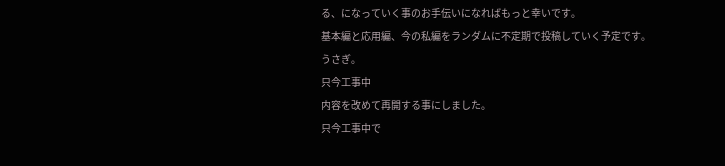る、になっていく事のお手伝いになればもっと幸いです。
基本編と応用編、今の私編をランダムに不定期で投稿していく予定です。
うさぎ。
只今工事中
内容を改めて再開する事にしました。
只今工事中で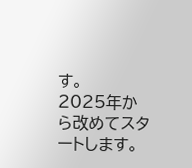す。
2025年から改めてスタートします。